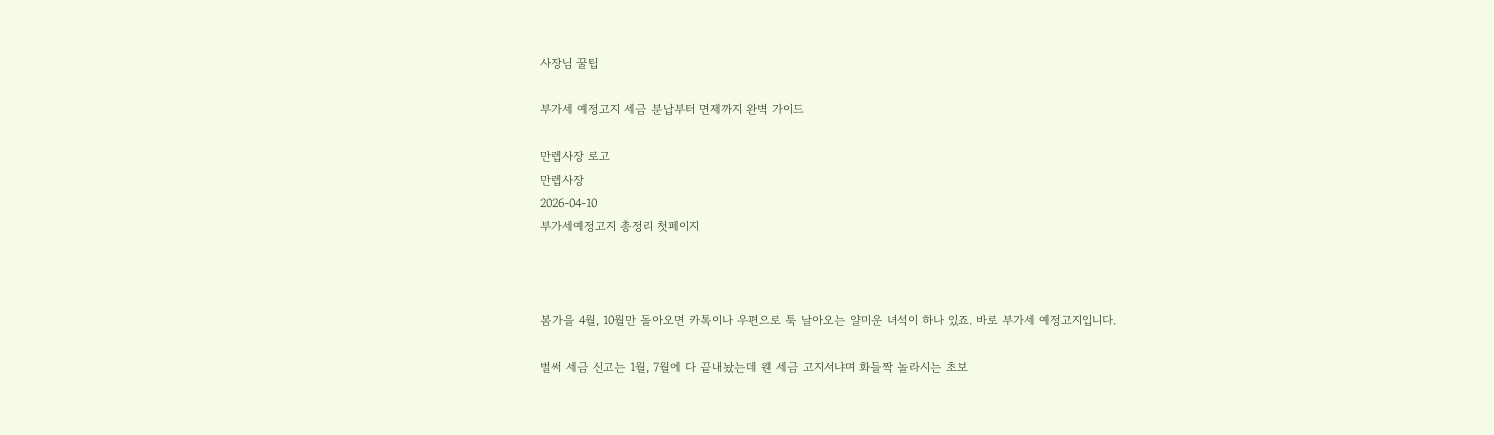사장님 꿀팁

부가세 예정고지 세금 분납부터 면제까지 완벽 가이드

만렙사장 로고
만렙사장
2026-04-10
부가세예정고지 총정리 첫페이지



봄가을 4월, 10월만 돌아오면 카톡이나 우편으로 툭 날아오는 얄미운 녀석이 하나 있죠. 바로 부가세 예정고지입니다.

벌써 세금 신고는 1월, 7월에 다 끝내놨는데 웬 세금 고지서냐며 화들짝 놀라시는 초보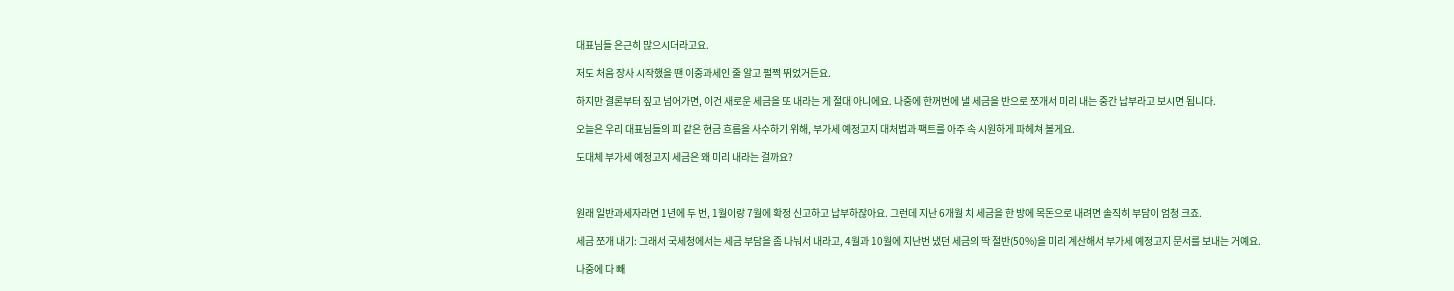대표님들 은근히 많으시더라고요.

저도 처음 장사 시작했을 땐 이중과세인 줄 알고 펄쩍 뛰었거든요.

하지만 결론부터 짚고 넘어가면, 이건 새로운 세금을 또 내라는 게 절대 아니에요. 나중에 한꺼번에 낼 세금을 반으로 쪼개서 미리 내는 중간 납부라고 보시면 됩니다.

오늘은 우리 대표님들의 피 같은 현금 흐름을 사수하기 위해, 부가세 예정고지 대처법과 팩트를 아주 속 시원하게 파헤쳐 볼게요.

도대체 부가세 예정고지 세금은 왜 미리 내라는 걸까요?



원래 일반과세자라면 1년에 두 번, 1월이랑 7월에 확정 신고하고 납부하잖아요. 그런데 지난 6개월 치 세금을 한 방에 목돈으로 내려면 솔직히 부담이 엄청 크죠.

세금 쪼개 내기: 그래서 국세청에서는 세금 부담을 좀 나눠서 내라고, 4월과 10월에 지난번 냈던 세금의 딱 절반(50%)을 미리 계산해서 부가세 예정고지 문서를 보내는 거예요.

나중에 다 빼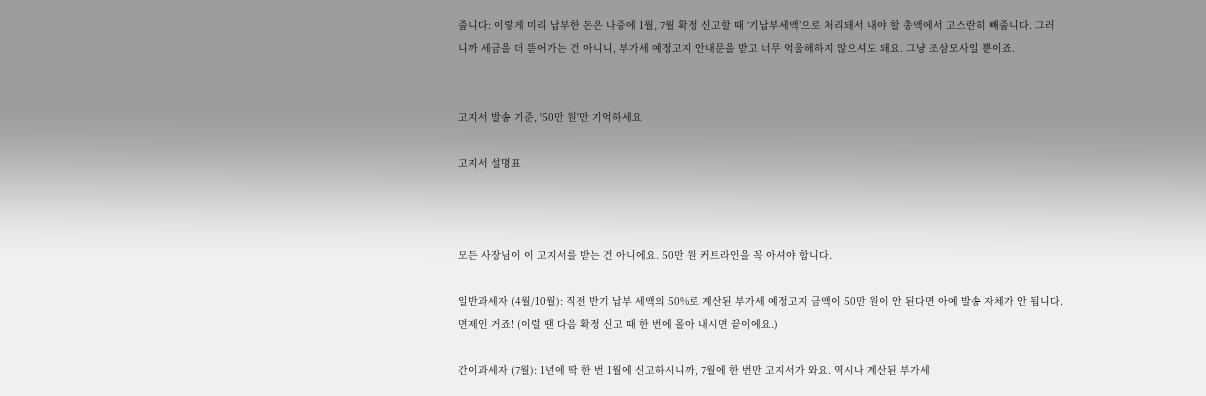줍니다: 이렇게 미리 납부한 돈은 나중에 1월, 7월 확정 신고할 때 ‘기납부세액’으로 처리돼서 내야 할 총액에서 고스란히 빼줍니다. 그러니까 세금을 더 뜯어가는 건 아니니, 부가세 예정고지 안내문을 받고 너무 억울해하지 않으셔도 돼요. 그냥 조삼모사일 뿐이죠.


고지서 발송 기준, '50만 원'만 기억하세요

고지서 설명표



모든 사장님이 이 고지서를 받는 건 아니에요. 50만 원 커트라인을 꼭 아셔야 합니다.

일반과세자 (4월/10월): 직전 반기 납부 세액의 50%로 계산된 부가세 예정고지 금액이 50만 원이 안 된다면 아예 발송 자체가 안 됩니다. 면제인 거죠! (이럴 땐 다음 확정 신고 때 한 번에 몰아 내시면 끝이에요.)

간이과세자 (7월): 1년에 딱 한 번 1월에 신고하시니까, 7월에 한 번만 고지서가 와요. 역시나 계산된 부가세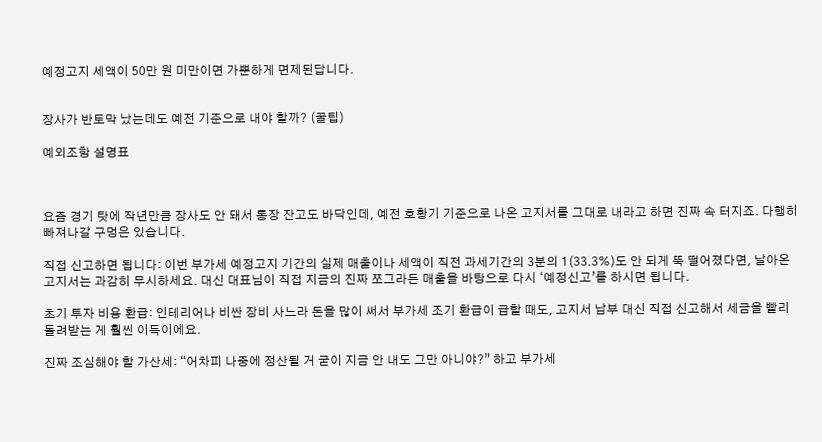예정고지 세액이 50만 원 미만이면 가뿐하게 면제된답니다.


장사가 반토막 났는데도 예전 기준으로 내야 할까? (꿀팁)

예외조항 설명표



요즘 경기 탓에 작년만큼 장사도 안 돼서 통장 잔고도 바닥인데, 예전 호황기 기준으로 나온 고지서를 그대로 내라고 하면 진짜 속 터지죠. 다행히 빠져나갈 구멍은 있습니다.

직접 신고하면 됩니다: 이번 부가세 예정고지 기간의 실제 매출이나 세액이 직전 과세기간의 3분의 1(33.3%)도 안 되게 뚝 떨어졌다면, 날아온 고지서는 과감히 무시하세요. 대신 대표님이 직접 지금의 진짜 쪼그라든 매출을 바탕으로 다시 ‘예정신고’를 하시면 됩니다.

초기 투자 비용 환급: 인테리어나 비싼 장비 사느라 돈을 많이 써서 부가세 조기 환급이 급할 때도, 고지서 납부 대신 직접 신고해서 세금을 빨리 돌려받는 게 훨씬 이득이에요.

진짜 조심해야 할 가산세: “어차피 나중에 정산될 거 굳이 지금 안 내도 그만 아니야?” 하고 부가세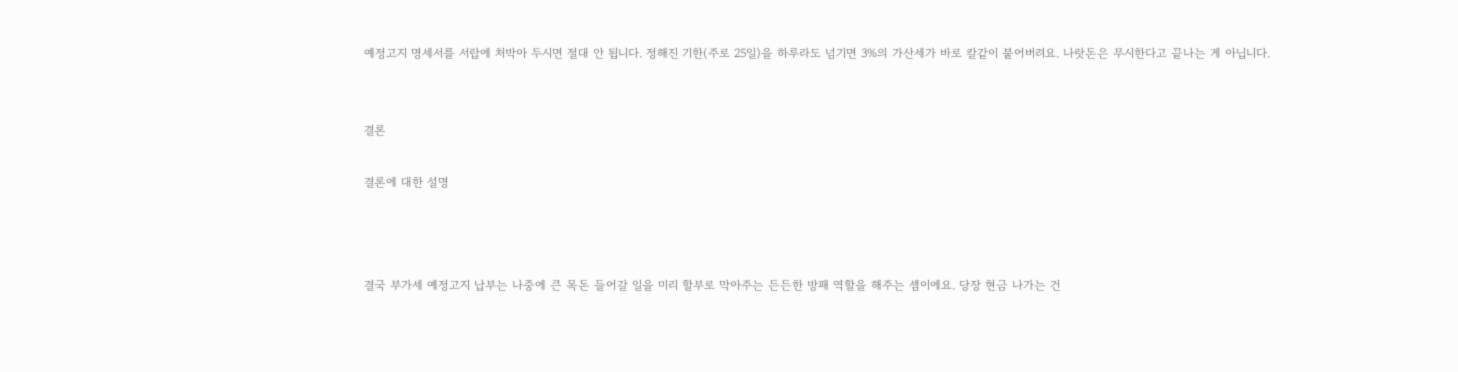예정고지 명세서를 서랍에 처박아 두시면 절대 안 됩니다. 정해진 기한(주로 25일)을 하루라도 넘기면 3%의 가산세가 바로 칼같이 붙어버려요. 나랏돈은 무시한다고 끝나는 게 아닙니다.


결론

결론에 대한 설명



결국 부가세 예정고지 납부는 나중에 큰 목돈 들어갈 일을 미리 할부로 막아주는 든든한 방패 역할을 해주는 셈이에요. 당장 현금 나가는 건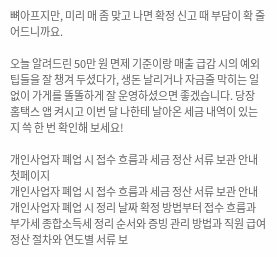뼈아프지만, 미리 매 좀 맞고 나면 확정 신고 때 부담이 확 줄어드니까요.

오늘 알려드린 50만 원 면제 기준이랑 매출 급감 시의 예외 팁들을 잘 챙겨 두셨다가, 생돈 날리거나 자금줄 막히는 일 없이 가게를 똘똘하게 잘 운영하셨으면 좋겠습니다. 당장 홈택스 앱 켜시고 이번 달 나한테 날아온 세금 내역이 있는지 쓱 한 번 확인해 보세요!

개인사업자 폐업 시 접수 흐름과 세금 정산 서류 보관 안내 첫페이지
개인사업자 폐업 시 접수 흐름과 세금 정산 서류 보관 안내
개인사업자 폐업 시 정리 날짜 확정 방법부터 접수 흐름과 부가세 종합소득세 정리 순서와 증빙 관리 방법과 직원 급여 정산 절차와 연도별 서류 보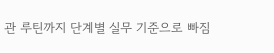관 루틴까지 단계별 실무 기준으로 빠짐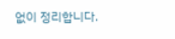없이 정리합니다.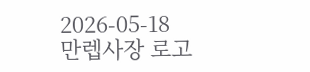2026-05-18
만렙사장 로고